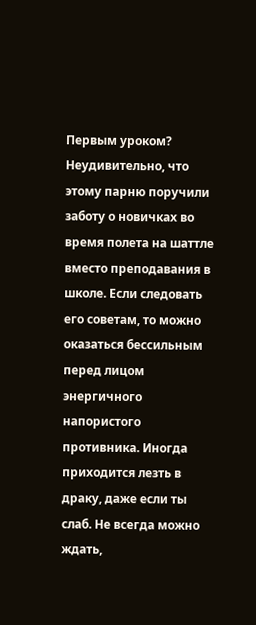Первым уроком? Неудивительно, что этому парню поручили заботу о новичках во время полета на шаттле вместо преподавания в школе. Если следовать его советам, то можно оказаться бессильным перед лицом энергичного напористого противника. Иногда приходится лезть в драку, даже если ты слаб. Не всегда можно ждать,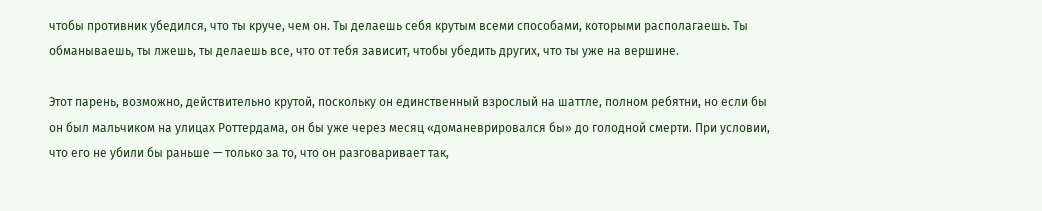чтобы противник убедился, что ты круче, чем он. Ты делаешь себя крутым всеми способами, которыми располагаешь. Ты обманываешь, ты лжешь, ты делаешь все, что от тебя зависит, чтобы убедить других, что ты уже на вершине.

Этот парень, возможно, действительно крутой, поскольку он единственный взрослый на шаттле, полном ребятни, но если бы он был мальчиком на улицах Роттердама, он бы уже через месяц «доманеврировался бы» до голодной смерти. При условии, что его не убили бы раньше — только за то, что он разговаривает так,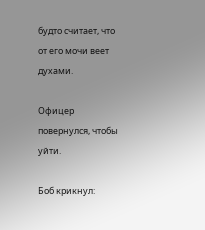будто считает, что от его мочи веет духами.

Офицер повернулся, чтобы уйти.

Боб крикнул: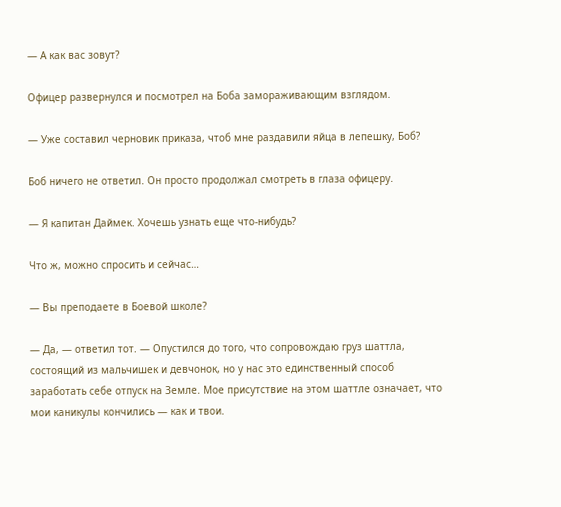— А как вас зовут?

Офицер развернулся и посмотрел на Боба замораживающим взглядом.

— Уже составил черновик приказа, чтоб мне раздавили яйца в лепешку, Боб?

Боб ничего не ответил. Он просто продолжал смотреть в глаза офицеру.

— Я капитан Даймек. Хочешь узнать еще что-нибудь?

Что ж, можно спросить и сейчас…

— Вы преподаете в Боевой школе?

— Да, — ответил тот. — Опустился до того, что сопровождаю груз шаттла, состоящий из мальчишек и девчонок, но у нас это единственный способ заработать себе отпуск на Земле. Мое присутствие на этом шаттле означает, что мои каникулы кончились — как и твои.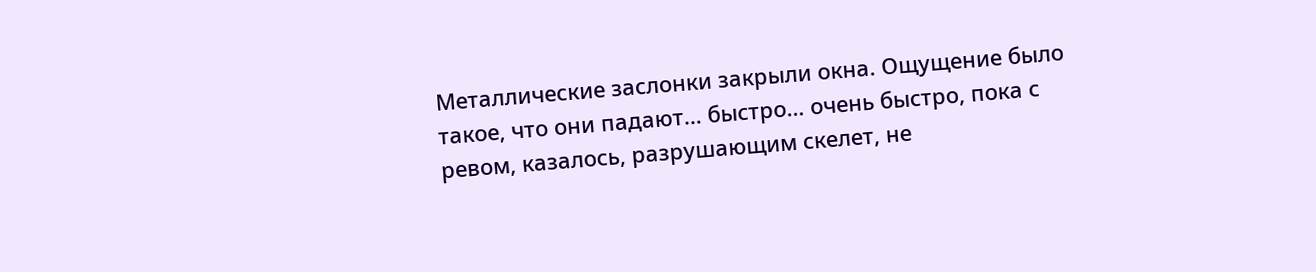Металлические заслонки закрыли окна. Ощущение было такое, что они падают… быстро… очень быстро, пока с ревом, казалось, разрушающим скелет, не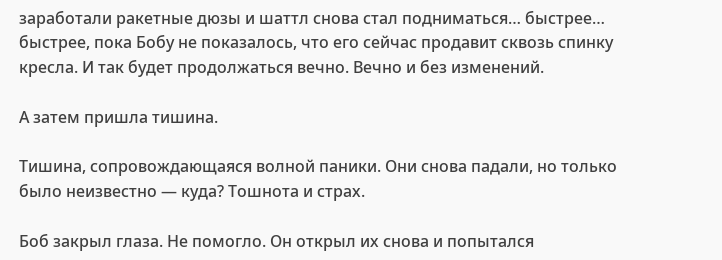заработали ракетные дюзы и шаттл снова стал подниматься… быстрее… быстрее, пока Бобу не показалось, что его сейчас продавит сквозь спинку кресла. И так будет продолжаться вечно. Вечно и без изменений.

А затем пришла тишина.

Тишина, сопровождающаяся волной паники. Они снова падали, но только было неизвестно — куда? Тошнота и страх.

Боб закрыл глаза. Не помогло. Он открыл их снова и попытался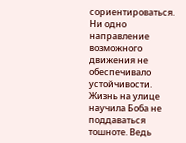сориентироваться. Ни одно направление возможного движения не обеспечивало устойчивости. Жизнь на улице научила Боба не поддаваться тошноте. Ведь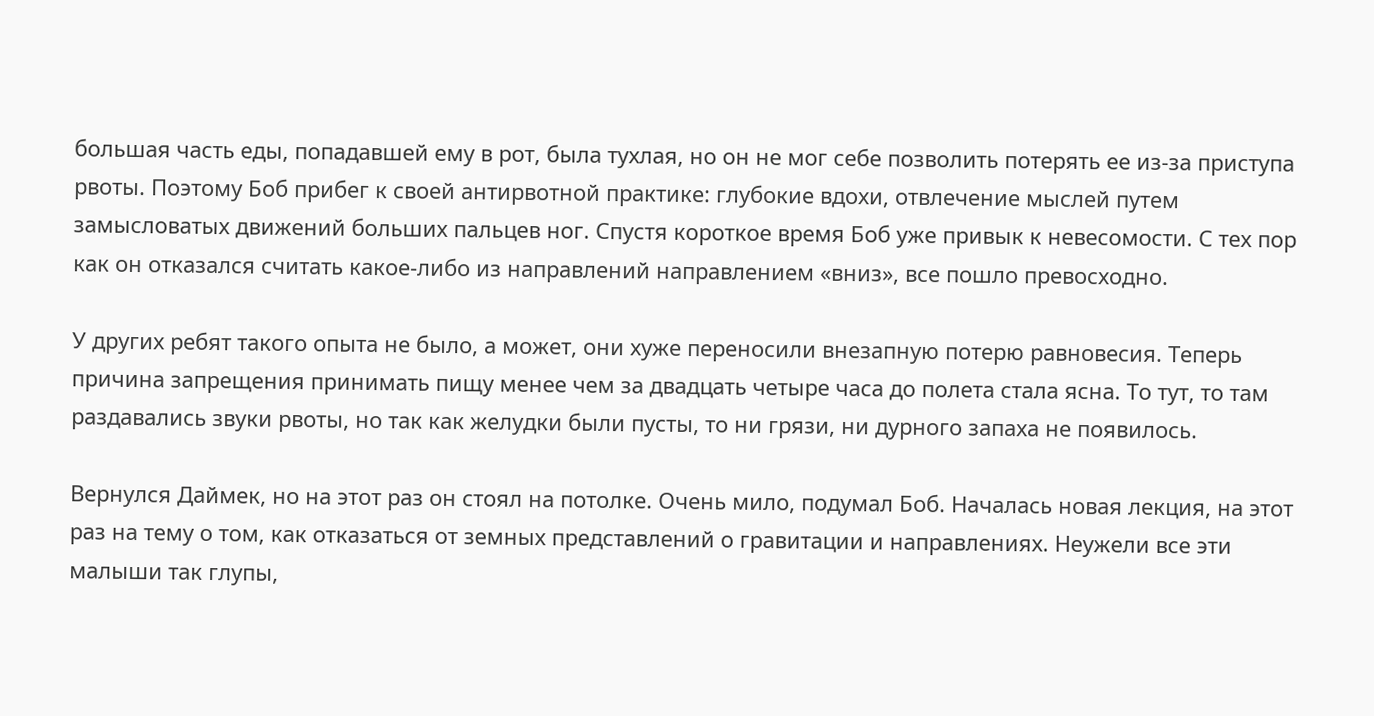большая часть еды, попадавшей ему в рот, была тухлая, но он не мог себе позволить потерять ее из-за приступа рвоты. Поэтому Боб прибег к своей антирвотной практике: глубокие вдохи, отвлечение мыслей путем замысловатых движений больших пальцев ног. Спустя короткое время Боб уже привык к невесомости. С тех пор как он отказался считать какое-либо из направлений направлением «вниз», все пошло превосходно.

У других ребят такого опыта не было, а может, они хуже переносили внезапную потерю равновесия. Теперь причина запрещения принимать пищу менее чем за двадцать четыре часа до полета стала ясна. То тут, то там раздавались звуки рвоты, но так как желудки были пусты, то ни грязи, ни дурного запаха не появилось.

Вернулся Даймек, но на этот раз он стоял на потолке. Очень мило, подумал Боб. Началась новая лекция, на этот раз на тему о том, как отказаться от земных представлений о гравитации и направлениях. Неужели все эти малыши так глупы,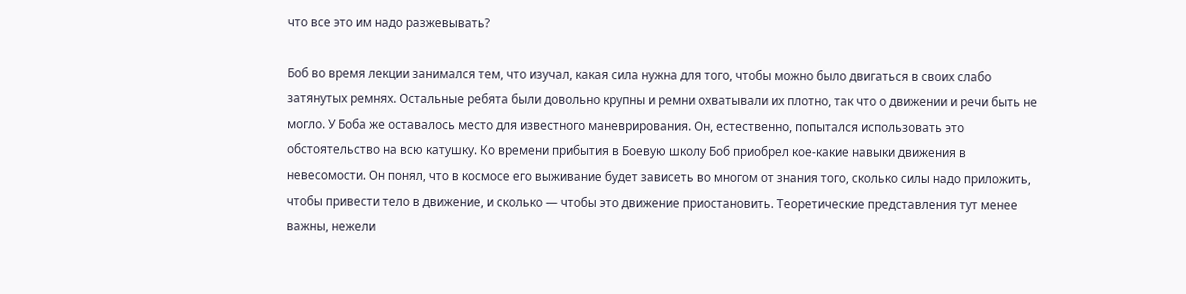что все это им надо разжевывать?

Боб во время лекции занимался тем, что изучал, какая сила нужна для того, чтобы можно было двигаться в своих слабо затянутых ремнях. Остальные ребята были довольно крупны и ремни охватывали их плотно, так что о движении и речи быть не могло. У Боба же оставалось место для известного маневрирования. Он, естественно, попытался использовать это обстоятельство на всю катушку. Ко времени прибытия в Боевую школу Боб приобрел кое-какие навыки движения в невесомости. Он понял, что в космосе его выживание будет зависеть во многом от знания того, сколько силы надо приложить, чтобы привести тело в движение, и сколько — чтобы это движение приостановить. Теоретические представления тут менее важны, нежели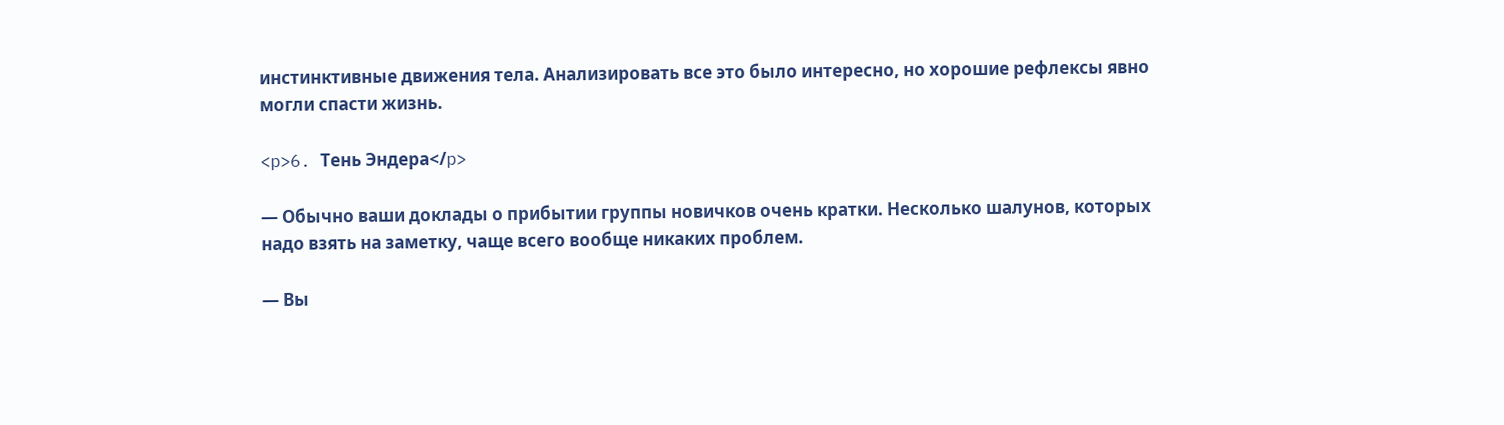инстинктивные движения тела. Анализировать все это было интересно, но хорошие рефлексы явно могли спасти жизнь.

<p>6. Тень Эндера</p>

— Обычно ваши доклады о прибытии группы новичков очень кратки. Несколько шалунов, которых надо взять на заметку, чаще всего вообще никаких проблем.

— Вы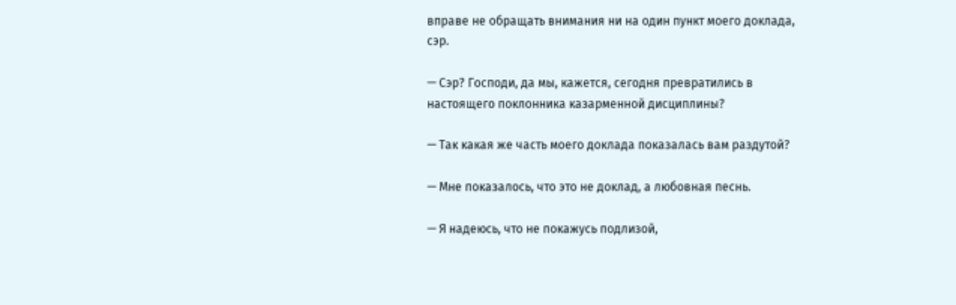вправе не обращать внимания ни на один пункт моего доклада, сэр.

— Сэр? Господи, да мы, кажется, сегодня превратились в настоящего поклонника казарменной дисциплины?

— Так какая же часть моего доклада показалась вам раздутой?

— Мне показалось, что это не доклад, а любовная песнь.

— Я надеюсь, что не покажусь подлизой,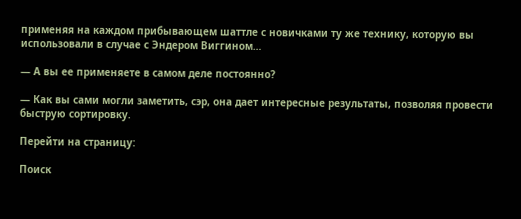применяя на каждом прибывающем шаттле с новичками ту же технику, которую вы использовали в случае с Эндером Виггином…

— А вы ее применяете в самом деле постоянно?

— Как вы сами могли заметить, сэр, она дает интересные результаты, позволяя провести быструю сортировку.

Перейти на страницу:

Поиск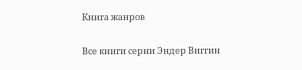Книга жанров

Все книги серии Эндер Виггин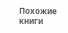Похожие книги